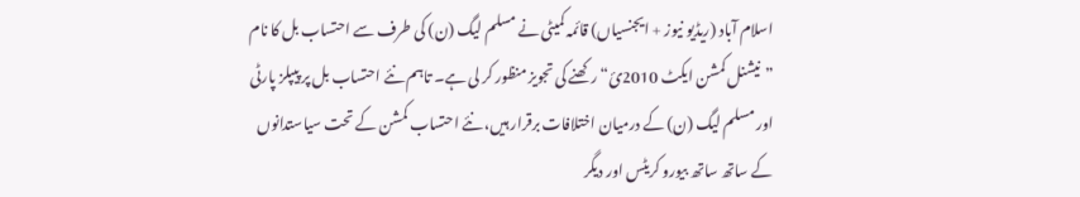اسلام آباد (ریڈیو نیوز + ایجنسیاں) قائمہ کمیٹی نے مسلم لیگ (ن) کی طرف سے احتساب بل کا نام ”نیشنل کمشن ایکٹ 2010ئ“ رکھنے کی تجویز منظور کر لی ہے۔ تاہم نئے احتساب بل پر پیپلز پارٹی اور مسلم لیگ (ن) کے درمیان اختلافات برقرار ہیں، نئے احتساب کمشن کے تحت سیاستدانوں کے ساتھ ساتھ بیورو کریٹس اور دیگر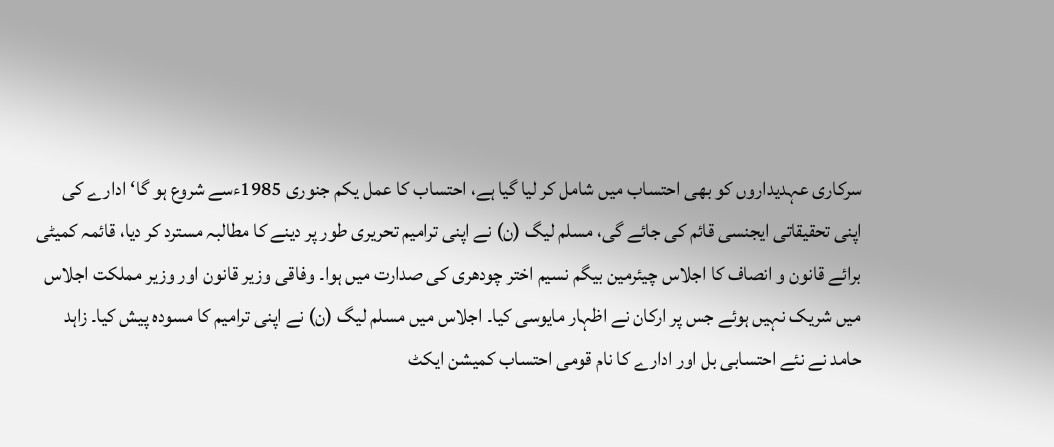سرکاری عہدیداروں کو بھی احتساب میں شامل کر لیا گیا ہے، احتساب کا عمل یکم جنوری 1985ءسے شروع ہو گا‘ ادارے کی اپنی تحقیقاتی ایجنسی قائم کی جائے گی، مسلم لیگ (ن) نے اپنی ترامیم تحریری طور پر دینے کا مطالبہ مسترد کر دیا، قائمہ کمیٹی برائے قانون و انصاف کا اجلاس چیئرمین بیگم نسیم اختر چودھری کی صدارت میں ہوا۔ وفاقی وزیر قانون اور وزیر مملکت اجلاس میں شریک نہیں ہوئے جس پر ارکان نے اظہار مایوسی کیا۔ اجلاس میں مسلم لیگ (ن) نے اپنی ترامیم کا مسودہ پیش کیا۔ زاہد حامد نے نئے احتسابی بل اور ادارے کا نام قومی احتساب کمیشن ایکٹ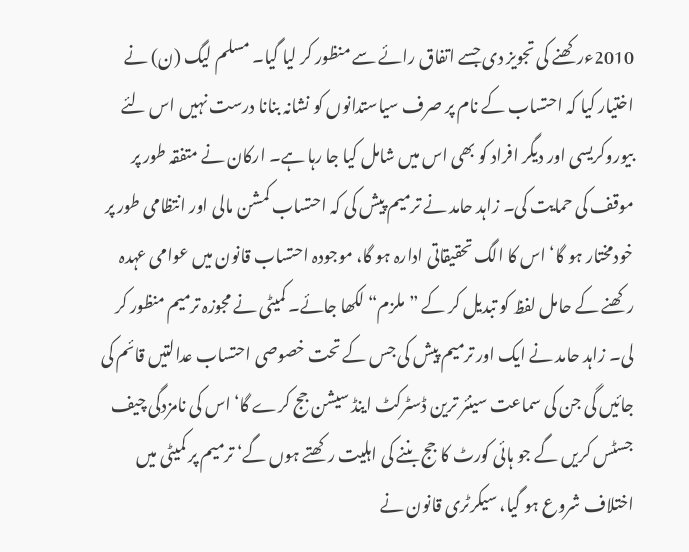2010ءرکھنے کی تجویز دی جسے اتفاق رائے سے منظور کر لیا گیا۔ مسلم لیگ (ن) نے اختیار کیا کہ احتساب کے نام پر صرف سیاستدانوں کو نشانہ بنانا درست نہیں اس لئے بیوروکریسی اور دیگر افراد کو بھی اس میں شامل کیا جا رہا ہے۔ ارکان نے متفقہ طور پر موقف کی حمایت کی۔ زاہد حامد نے ترمیم پیش کی کہ احتساب کمشن مالی اور انتظامی طور پر خودمختار ہو گا‘ اس کا الگ تحقیقاتی ادارہ ہو گا، موجودہ احتساب قانون میں عوامی عہدہ رکھنے کے حامل لفظ کو تبدیل کر کے ”ملزم“ لکھا جائے۔ کمیٹی نے مجوزہ ترمیم منظور کر لی۔ زاہد حامد نے ایک اور ترمیم پیش کی جس کے تحت خصوصی احتساب عدالتیں قائم کی جائیں گی جن کی سماعت سینئر ترین ڈسٹرکٹ اینڈ سیشن جج کرے گا‘ اس کی نامزدگی چیف جسٹس کریں گے جو ہائی کورٹ کا جج بننے کی اہلیت رکھتے ہوں گے‘ ترمیم پر کمیٹی میں اختلاف شروع ہو گیا، سیکرٹری قانون نے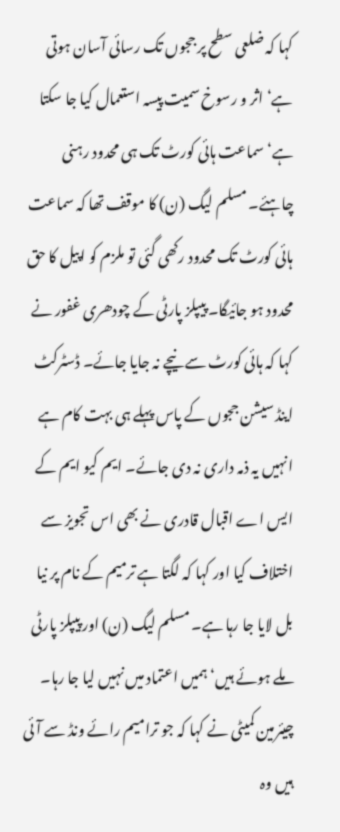کہا کہ ضلعی سطح پر ججوں تک رسائی آسان ہوتی ہے‘ اثر و رسوخ سمیت پیسہ استعمال کیا جا سکتا ہے‘ سماعت ہائی کورٹ تک ہی محدود رہنی چاہئے۔ مسلم لیگ (ن) کا موقف تھا کہ سماعت ہائی کورٹ تک محدود رکھی گئی تو ملزم کو اپیل کا حق محدود ہو جائیگا۔ پیپلز پارٹی کے چودھری غفور نے کہا کہ ہائی کورٹ سے نیچے نہ جایا جائے۔ ڈسٹرکٹ اینڈ سیشن ججوں کے پاس پہلے ہی بہت کام ہے انہیں یہ ذمہ داری نہ دی جائے۔ ایم کیو ایم کے ایس اے اقبال قادری نے بھی اس تجویز سے اختلاف کیا اور کہا کہ لگتا ہے ترمیم کے نام پر نیا بل لایا جا رہا ہے۔ مسلم لیگ (ن) اور پیپلز پارٹی ملے ہوئے ہیں‘ ہمیں اعتماد میں نہیں لیا جا رہا۔ چیئرمین کمیٹی نے کہا کہ جو ترامیم رائے ونڈ سے آئی ہیں وہ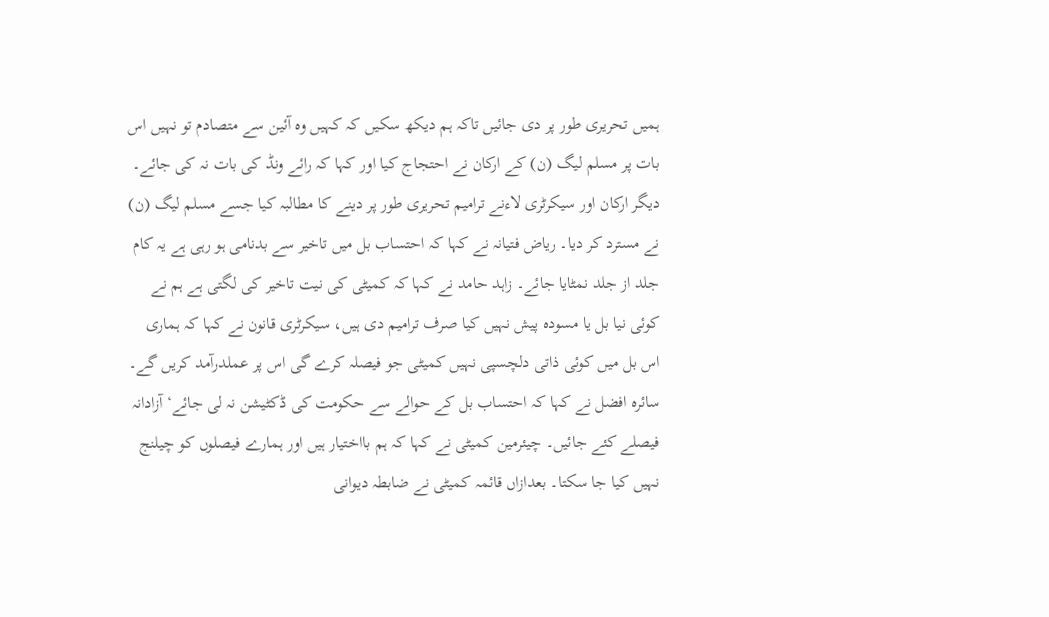ہمیں تحریری طور پر دی جائیں تاکہ ہم دیکھ سکیں کہ کہیں وہ آئین سے متصادم تو نہیں اس بات پر مسلم لیگ (ن) کے ارکان نے احتجاج کیا اور کہا کہ رائے ونڈ کی بات نہ کی جائے۔ دیگر ارکان اور سیکرٹری لاءنے ترامیم تحریری طور پر دینے کا مطالبہ کیا جسے مسلم لیگ (ن) نے مسترد کر دیا۔ ریاض فتیانہ نے کہا کہ احتساب بل میں تاخیر سے بدنامی ہو رہی ہے یہ کام جلد از جلد نمٹایا جائے۔ زاہد حامد نے کہا کہ کمیٹی کی نیت تاخیر کی لگتی ہے ہم نے کوئی نیا بل یا مسودہ پیش نہیں کیا صرف ترامیم دی ہیں، سیکرٹری قانون نے کہا کہ ہماری اس بل میں کوئی ذاتی دلچسپی نہیں کمیٹی جو فیصلہ کرے گی اس پر عملدرآمد کریں گے۔ سائرہ افضل نے کہا کہ احتساب بل کے حوالے سے حکومت کی ڈکٹیشن نہ لی جائے‘ آزادانہ فیصلے کئے جائیں۔ چیئرمین کمیٹی نے کہا کہ ہم بااختیار ہیں اور ہمارے فیصلوں کو چیلنج نہیں کیا جا سکتا۔ بعدازاں قائمہ کمیٹی نے ضابطہ دیوانی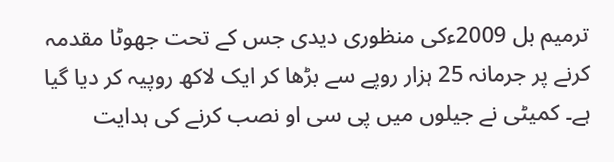ترمیم بل 2009ءکی منظوری دیدی جس کے تحت جھوٹا مقدمہ کرنے پر جرمانہ 25 ہزار روپے سے بڑھا کر ایک لاکھ روپیہ کر دیا گیا ہے۔ کمیٹی نے جیلوں میں پی سی او نصب کرنے کی ہدایت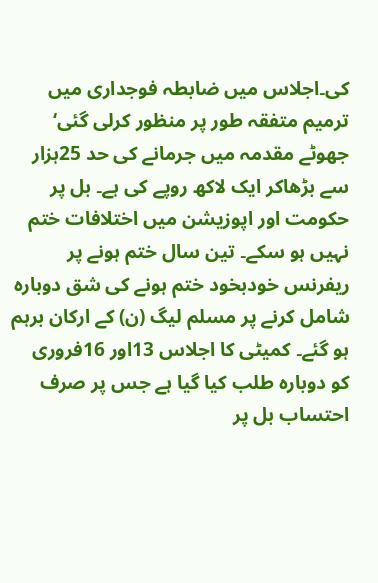کی۔اجلاس میں ضابطہ فوجداری میں ترمیم متفقہ طور پر منظور کرلی گئی‘ جھوٹے مقدمہ میں جرمانے کی حد 25ہزار سے بڑھاکر ایک لاکھ روپے کی ہے۔ بل پر حکومت اور اپوزیشن میں اختلافات ختم نہیں ہو سکے۔ تین سال ختم ہونے پر ریفرنس خودبخود ختم ہونے کی شق دوبارہ شامل کرنے پر مسلم لیگ (ن) کے ارکان برہم ہو گئے۔ کمیٹی کا اجلاس 13اور 16فروری کو دوبارہ طلب کیا گیا ہے جس پر صرف احتساب بل پر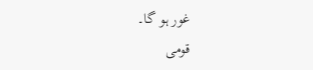غور ہو گا۔
قومی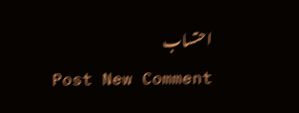احتساب
Post New Comment